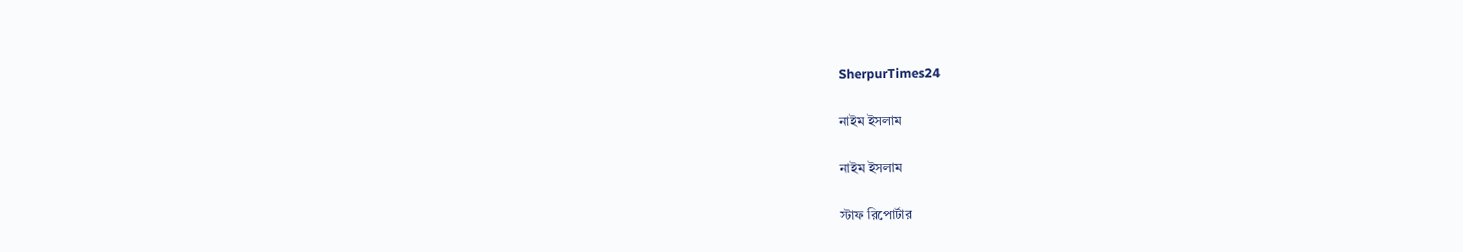SherpurTimes24

নাইম ইসলাম

নাইম ইসলাম

স্টাফ রিপোর্টার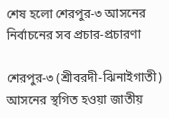শেষ হলো শেরপুর-৩ আসনের নির্বাচনের সব প্রচার-প্রচারণা

শেরপুর-৩ (শ্রীবরদী-ঝিনাইগাতী) আসনের স্থগিত হওয়া জাতীয়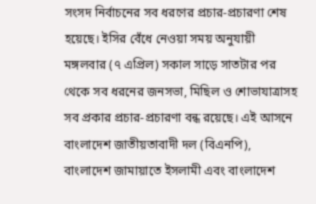সংসদ নির্বাচনের সব ধরণের প্রচার-প্রচারণা শেষ হয়েছে। ইসির বেঁধে নেওয়া সময় অনুযায়ী মঙ্গলবার (৭ এপ্রিল) সকাল সাড়ে সাতটার পর থেকে সব ধরনের জনসভা, মিছিল ও শোভাযাত্রাসহ সব প্রকার প্রচার-প্রচারণা বন্ধ রয়েছে। এই আসনে বাংলাদেশ জাতীয়তাবাদী দল (বিএনপি), বাংলাদেশ জামায়াতে ইসলামী এবং বাংলাদেশ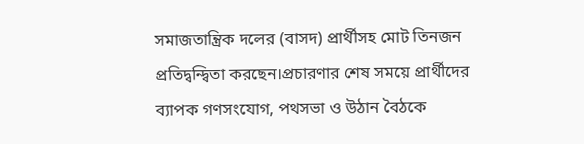সমাজতান্ত্রিক দলের (বাসদ) প্রার্থীসহ মোট তিনজন প্রতিদ্বন্দ্বিতা করছেন।প্রচারণার শেষ সময়ে প্রার্থীদের ব্যাপক গণসংযোগ, পথসভা ও উঠান বৈঠকে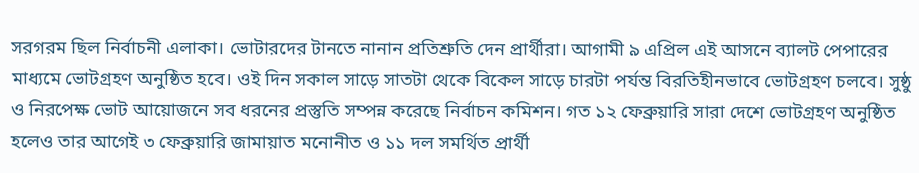সরগরম ছিল নির্বাচনী এলাকা। ভোটারদের টানতে নানান প্রতিশ্রুতি দেন প্রার্থীরা। আগামী ৯ এপ্রিল এই আসনে ব্যালট পেপারের মাধ্যমে ভোটগ্রহণ অনুষ্ঠিত হবে। ওই দিন সকাল সাড়ে সাতটা থেকে বিকেল সাড়ে চারটা পর্যন্ত বিরতিহীনভাবে ভোটগ্রহণ চলবে। সুষ্ঠু ও নিরপেক্ষ ভোট আয়োজনে সব ধরনের প্রস্তুতি সম্পন্ন করেছে নির্বাচন কমিশন। গত ১২ ফেব্রুয়ারি সারা দেশে ভোটগ্রহণ অনুষ্ঠিত হলেও তার আগেই ৩ ফেব্রুয়ারি জামায়াত মনোনীত ও ১১ দল সমর্থিত প্রার্থী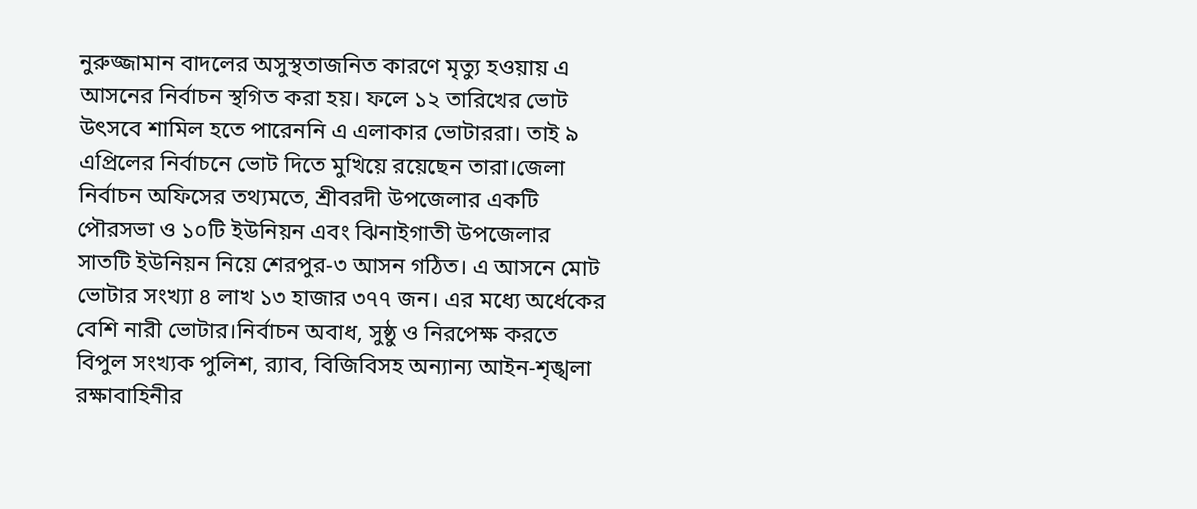নুরুজ্জামান বাদলের অসুস্থতাজনিত কারণে মৃত্যু হওয়ায় এ আসনের নির্বাচন স্থগিত করা হয়। ফলে ১২ তারিখের ভোট উৎসবে শামিল হতে পারেননি এ এলাকার ভোটাররা। তাই ৯ এপ্রিলের নির্বাচনে ভোট দিতে মুখিয়ে রয়েছেন তারা।জেলা নির্বাচন অফিসের তথ্যমতে, শ্রীবরদী উপজেলার একটি পৌরসভা ও ১০টি ইউনিয়ন এবং ঝিনাইগাতী উপজেলার সাতটি ইউনিয়ন নিয়ে শেরপুর-৩ আসন গঠিত। এ আসনে মোট ভোটার সংখ্যা ৪ লাখ ১৩ হাজার ৩৭৭ জন। এর মধ্যে অর্ধেকের বেশি নারী ভোটার।নির্বাচন অবাধ, সুষ্ঠু ও নিরপেক্ষ করতে বিপুল সংখ্যক পুলিশ, র‌্যাব, বিজিবিসহ অন্যান্য আইন-শৃঙ্খলা রক্ষাবাহিনীর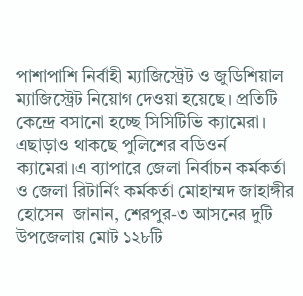পাশাপাশি নির্বাহী ম্যাজিস্ট্রেট ও জুডিশিয়াল ম্যাজিস্ট্রেট নিয়োগ দেওয়া হয়েছে। প্রতিটি কেন্দ্রে বসানো হচ্ছে সিসিটিভি ক্যামেরা। এছাড়াও থাকছে পুলিশের বডিওর্ন ক্যামেরা।এ ব্যাপারে জেলা নির্বাচন কর্মকর্তা ও জেলা রিটার্নিং কর্মকর্তা মোহাম্মদ জাহাঙ্গীর হোসেন  জানান, শেরপুর-৩ আসনের দুটি উপজেলায় মোট ১২৮টি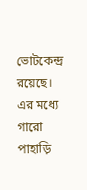ভোটকেন্দ্র রয়েছে। এর মধ্যে গারো পাহাড়ি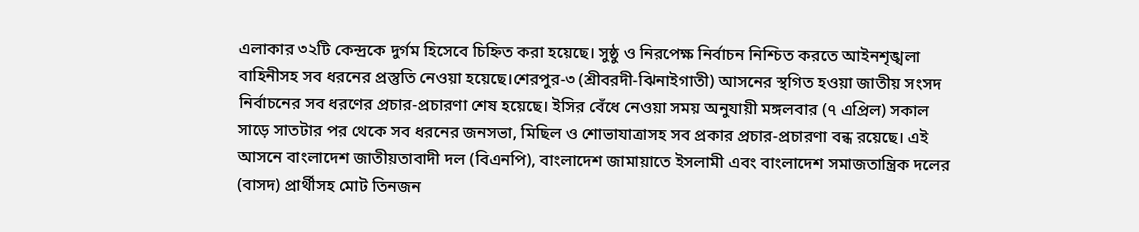এলাকার ৩২টি কেন্দ্রকে দুর্গম হিসেবে চিহ্নিত করা হয়েছে। সুষ্ঠু ও নিরপেক্ষ নির্বাচন নিশ্চিত করতে আইনশৃঙ্খলা বাহিনীসহ সব ধরনের প্রস্তুতি নেওয়া হয়েছে।শেরপুর-৩ (শ্রীবরদী-ঝিনাইগাতী) আসনের স্থগিত হওয়া জাতীয় সংসদ নির্বাচনের সব ধরণের প্রচার-প্রচারণা শেষ হয়েছে। ইসির বেঁধে নেওয়া সময় অনুযায়ী মঙ্গলবার (৭ এপ্রিল) সকাল সাড়ে সাতটার পর থেকে সব ধরনের জনসভা, মিছিল ও শোভাযাত্রাসহ সব প্রকার প্রচার-প্রচারণা বন্ধ রয়েছে। এই আসনে বাংলাদেশ জাতীয়তাবাদী দল (বিএনপি), বাংলাদেশ জামায়াতে ইসলামী এবং বাংলাদেশ সমাজতান্ত্রিক দলের (বাসদ) প্রার্থীসহ মোট তিনজন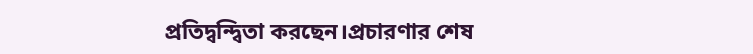প্রতিদ্বন্দ্বিতা করছেন।প্রচারণার শেষ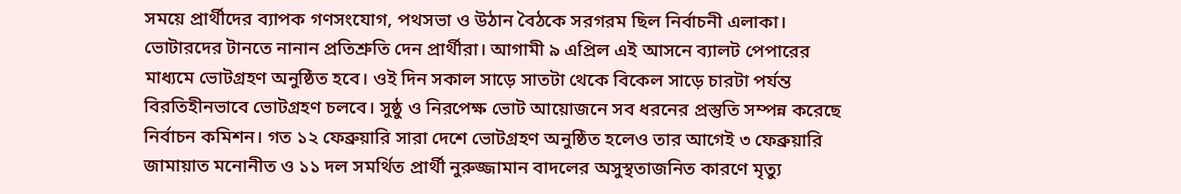সময়ে প্রার্থীদের ব্যাপক গণসংযোগ, পথসভা ও উঠান বৈঠকে সরগরম ছিল নির্বাচনী এলাকা। ভোটারদের টানতে নানান প্রতিশ্রুতি দেন প্রার্থীরা। আগামী ৯ এপ্রিল এই আসনে ব্যালট পেপারের মাধ্যমে ভোটগ্রহণ অনুষ্ঠিত হবে। ওই দিন সকাল সাড়ে সাতটা থেকে বিকেল সাড়ে চারটা পর্যন্ত বিরতিহীনভাবে ভোটগ্রহণ চলবে। সুষ্ঠু ও নিরপেক্ষ ভোট আয়োজনে সব ধরনের প্রস্তুতি সম্পন্ন করেছে নির্বাচন কমিশন। গত ১২ ফেব্রুয়ারি সারা দেশে ভোটগ্রহণ অনুষ্ঠিত হলেও তার আগেই ৩ ফেব্রুয়ারি জামায়াত মনোনীত ও ১১ দল সমর্থিত প্রার্থী নুরুজ্জামান বাদলের অসুস্থতাজনিত কারণে মৃত্যু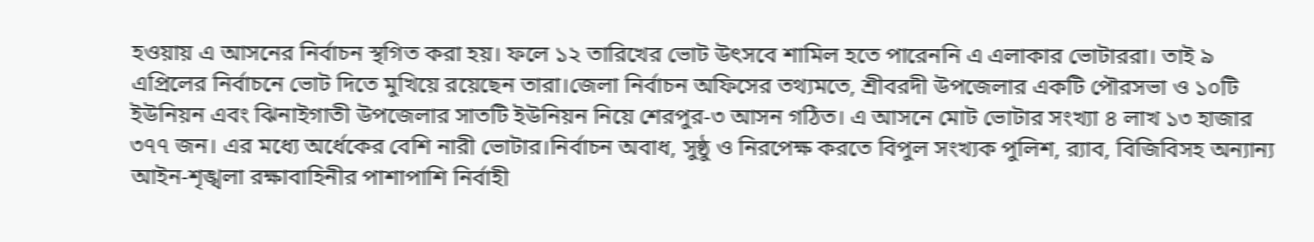হওয়ায় এ আসনের নির্বাচন স্থগিত করা হয়। ফলে ১২ তারিখের ভোট উৎসবে শামিল হতে পারেননি এ এলাকার ভোটাররা। তাই ৯ এপ্রিলের নির্বাচনে ভোট দিতে মুখিয়ে রয়েছেন তারা।জেলা নির্বাচন অফিসের তথ্যমতে, শ্রীবরদী উপজেলার একটি পৌরসভা ও ১০টি ইউনিয়ন এবং ঝিনাইগাতী উপজেলার সাতটি ইউনিয়ন নিয়ে শেরপুর-৩ আসন গঠিত। এ আসনে মোট ভোটার সংখ্যা ৪ লাখ ১৩ হাজার ৩৭৭ জন। এর মধ্যে অর্ধেকের বেশি নারী ভোটার।নির্বাচন অবাধ, সুষ্ঠু ও নিরপেক্ষ করতে বিপুল সংখ্যক পুলিশ, র‌্যাব, বিজিবিসহ অন্যান্য আইন-শৃঙ্খলা রক্ষাবাহিনীর পাশাপাশি নির্বাহী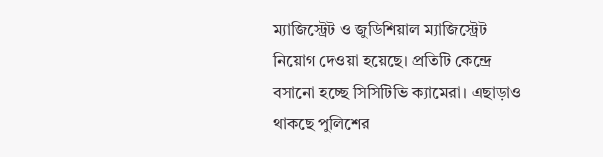ম্যাজিস্ট্রেট ও জুডিশিয়াল ম্যাজিস্ট্রেট নিয়োগ দেওয়া হয়েছে। প্রতিটি কেন্দ্রে বসানো হচ্ছে সিসিটিভি ক্যামেরা। এছাড়াও থাকছে পুলিশের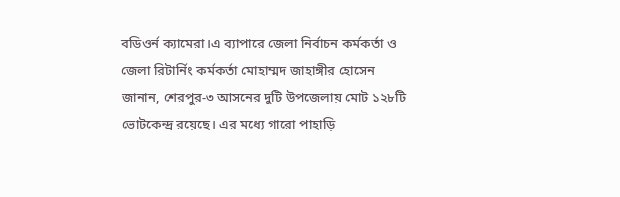বডিওর্ন ক্যামেরা।এ ব্যাপারে জেলা নির্বাচন কর্মকর্তা ও জেলা রিটার্নিং কর্মকর্তা মোহাম্মদ জাহাঙ্গীর হোসেন  জানান, শেরপুর-৩ আসনের দুটি উপজেলায় মোট ১২৮টি ভোটকেন্দ্র রয়েছে। এর মধ্যে গারো পাহাড়ি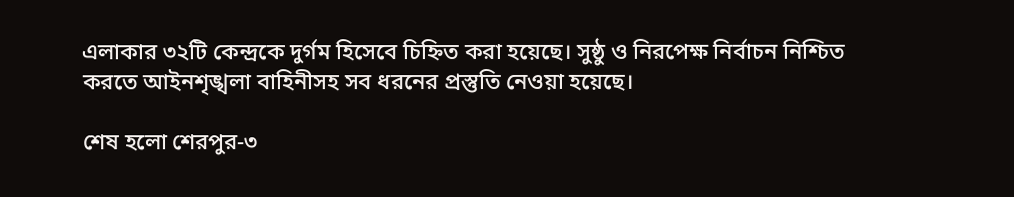এলাকার ৩২টি কেন্দ্রকে দুর্গম হিসেবে চিহ্নিত করা হয়েছে। সুষ্ঠু ও নিরপেক্ষ নির্বাচন নিশ্চিত করতে আইনশৃঙ্খলা বাহিনীসহ সব ধরনের প্রস্তুতি নেওয়া হয়েছে।

শেষ হলো শেরপুর-৩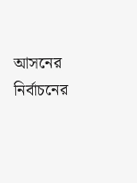আসনের নির্বাচনের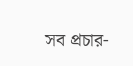সব প্রচার-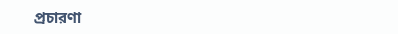প্রচারণা